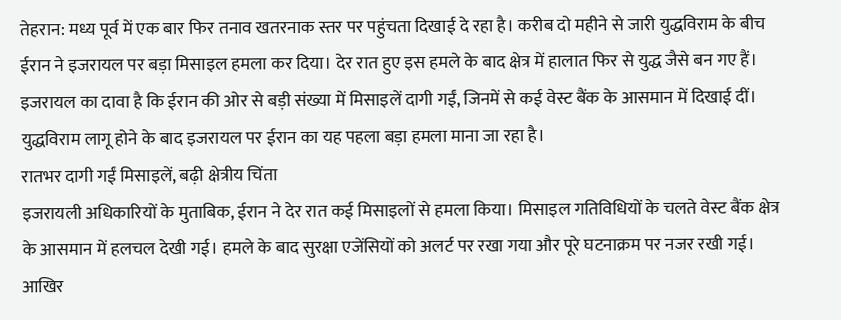तेहरान: मध्य पूर्व में एक बार फिर तनाव खतरनाक स्तर पर पहुंचता दिखाई दे रहा है। करीब दो महीने से जारी युद्धविराम के बीच ईरान ने इजरायल पर बड़ा मिसाइल हमला कर दिया। देर रात हुए इस हमले के बाद क्षेत्र में हालात फिर से युद्ध जैसे बन गए हैं। इजरायल का दावा है कि ईरान की ओर से बड़ी संख्या में मिसाइलें दागी गईं, जिनमें से कई वेस्ट बैंक के आसमान में दिखाई दीं। युद्धविराम लागू होने के बाद इजरायल पर ईरान का यह पहला बड़ा हमला माना जा रहा है।
रातभर दागी गईं मिसाइलें, बढ़ी क्षेत्रीय चिंता
इजरायली अधिकारियों के मुताबिक, ईरान ने देर रात कई मिसाइलों से हमला किया। मिसाइल गतिविधियों के चलते वेस्ट बैंक क्षेत्र के आसमान में हलचल देखी गई। हमले के बाद सुरक्षा एजेंसियों को अलर्ट पर रखा गया और पूरे घटनाक्रम पर नजर रखी गई।
आखिर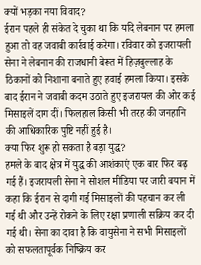क्यों भड़का नया विवाद?
ईरान पहले ही संकेत दे चुका था कि यदि लेबनान पर हमला हुआ तो वह जवाबी कार्रवाई करेगा। रविवार को इजरायली सेना ने लेबनान की राजधानी बेरूत में हिज़बुल्लाह के ठिकानों को निशाना बनाते हुए हवाई हमला किया। इसके बाद ईरान ने जवाबी कदम उठाते हुए इजरायल की ओर कई मिसाइलें दाग दीं। फिलहाल किसी भी तरह की जनहानि की आधिकारिक पुष्टि नहीं हुई है।
क्या फिर शुरू हो सकता है बड़ा युद्ध?
हमले के बाद क्षेत्र में युद्ध की आशंकाएं एक बार फिर बढ़ गई हैं। इजरायली सेना ने सोशल मीडिया पर जारी बयान में कहा कि ईरान से दागी गई मिसाइलों की पहचान कर ली गई थी और उन्हें रोकने के लिए रक्षा प्रणाली सक्रिय कर दी गई थी। सेना का दावा है कि वायुसेना ने सभी मिसाइलों को सफलतापूर्वक निष्क्रिय कर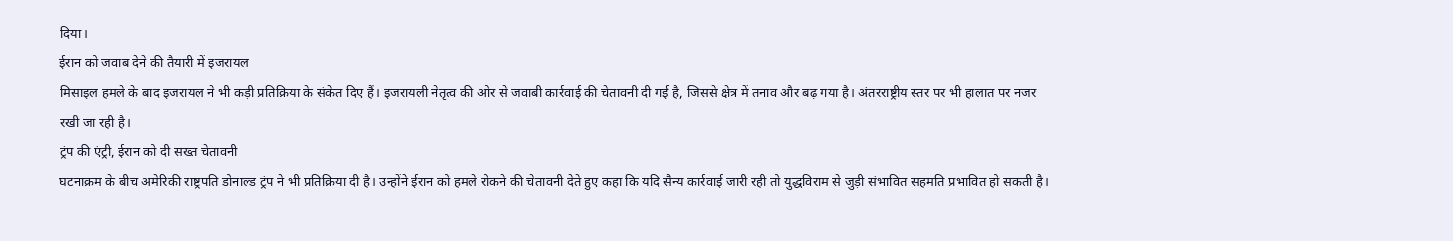दिया।
ईरान को जवाब देने की तैयारी में इजरायल
मिसाइल हमले के बाद इजरायल ने भी कड़ी प्रतिक्रिया के संकेत दिए हैं। इजरायली नेतृत्व की ओर से जवाबी कार्रवाई की चेतावनी दी गई है, जिससे क्षेत्र में तनाव और बढ़ गया है। अंतरराष्ट्रीय स्तर पर भी हालात पर नजर रखी जा रही है।
ट्रंप की एंट्री, ईरान को दी सख्त चेतावनी
घटनाक्रम के बीच अमेरिकी राष्ट्रपति डोनाल्ड ट्रंप ने भी प्रतिक्रिया दी है। उन्होंने ईरान को हमले रोकने की चेतावनी देते हुए कहा कि यदि सैन्य कार्रवाई जारी रही तो युद्धविराम से जुड़ी संभावित सहमति प्रभावित हो सकती है।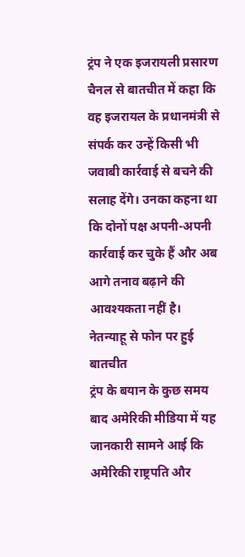ट्रंप ने एक इजरायली प्रसारण चैनल से बातचीत में कहा कि वह इजरायल के प्रधानमंत्री से संपर्क कर उन्हें किसी भी जवाबी कार्रवाई से बचने की सलाह देंगे। उनका कहना था कि दोनों पक्ष अपनी-अपनी कार्रवाई कर चुके हैं और अब आगे तनाव बढ़ाने की आवश्यकता नहीं है।
नेतन्याहू से फोन पर हुई बातचीत
ट्रंप के बयान के कुछ समय बाद अमेरिकी मीडिया में यह जानकारी सामने आई कि अमेरिकी राष्ट्रपति और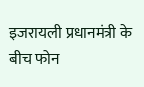इजरायली प्रधानमंत्री के बीच फोन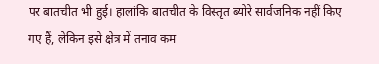पर बातचीत भी हुई। हालांकि बातचीत के विस्तृत ब्योरे सार्वजनिक नहीं किए गए हैं, लेकिन इसे क्षेत्र में तनाव कम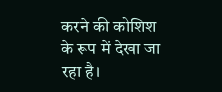करने की कोशिश के रूप में देखा जा रहा है।